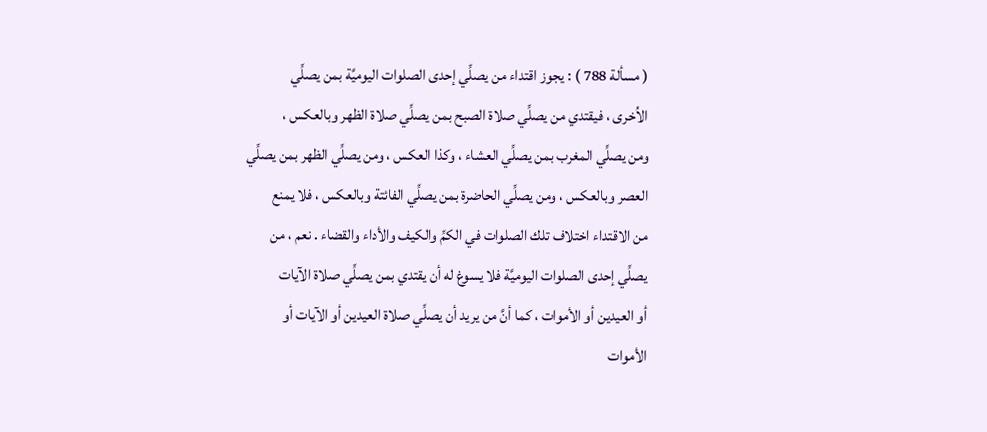( مسألة 788 ) : يجوز اقتداء من يصلِّي إحدى الصلوات اليوميَّة بمن يصلِّي
الاُخرى ، فيقتدي من يصلِّي صلاة الصبح بمن يصلِّي صلاة الظهر وبالعكس ،
ومن يصلِّي المغرب بمن يصلِّي العشاء ، وكذا العكس ، ومن يصلِّي الظهر بمن يصلِّي
العصر وبالعكس ، ومن يصلِّي الحاضرة بمن يصلِّي الفائتة وبالعكس ، فلا يمنع
من الاقتداء اختلاف تلك الصلوات في الكمِّ والكيف والأداء والقضاء . نعم ، من
يصلِّي إحدى الصلوات اليوميَّة فلا يسوغ له أن يقتدي بمن يصلِّي صلاة الآيات
أو العيدين أو الأموات ، كما أنَّ من يريد أن يصلِّي صلاة العيدين أو الآيات أو
الأموات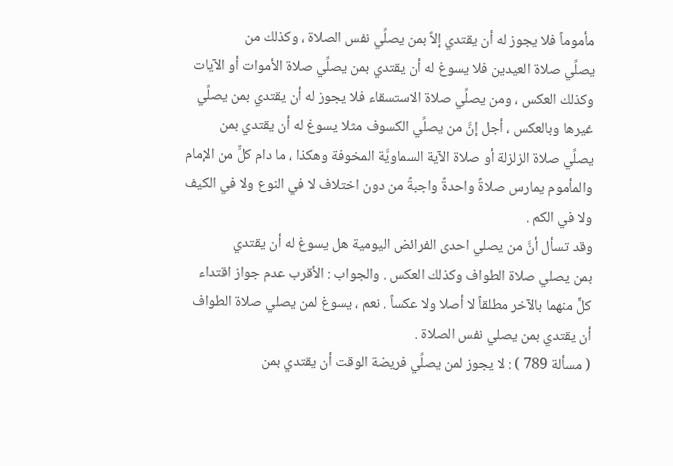مأموماً فلا يجوز له أن يقتدي إلاَّ بمن يصلِّي نفس الصلاة ، وكذلك من
يصلِّي صلاة العيدين فلا يسوغ له أن يقتدي بمن يصلِّي صلاة الأموات أو الآيات
وكذلك العكس ، ومن يصلِّي صلاة الاستسقاء فلا يجوز له أن يقتدي بمن يصلِّي
غيرها وبالعكس ، أجل إنَّ من يصلِّي الكسوف مثلا يسوغ له أن يقتدي بمن
يصلِّي صلاة الزلزلة أو صلاة الآية السماويَّة المخوفة وهكذا ، ما دام كلٌّ من الإمام
والمأموم يمارس صلاةً واحدةً واجبةً من دون اختلاف لا في النوع ولا في الكيف
ولا في الكم .
وقد تسأل أنَّ من يصلي احدى الفرائض اليومية هل يسوغ له أن يقتدي
بمن يصلي صلاة الطواف وكذلك العكس . والجواب : الأقرب عدم جواز اقتداء
كلٍّ منهما بالآخر مطلقاً لا أصلا ولا عكساً . نعم ، يسوغ لمن يصلي صلاة الطواف
أن يقتدي بمن يصلي نفس الصلاة .
( مسألة 789 ) : لا يجوز لمن يصلِّي فريضة الوقت أن يقتدي بمن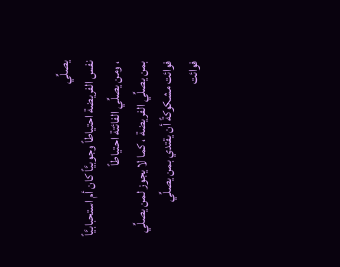يصلِّي
نفس الفريضة احتياطاً وجوبيَّاً كان أم استحبابيَّاً ، ومن يصلِّي الفائتة احتياطاً
بمن يصلِّي الفريضة ، كما لا يجوز لمن يصلِّي فوائت مشكوكةً أن يقتدي بمن يصلِّي
فوائت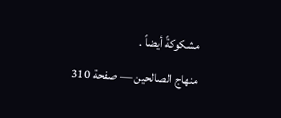مشكوكةً أيضاً .
منهاج الصالحين — صفحة 310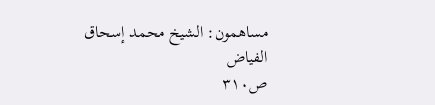مساهمون: الشيخ محمد إسحاق الفياض
ص٣١٠